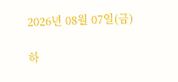2026년 08월 07일(금)

하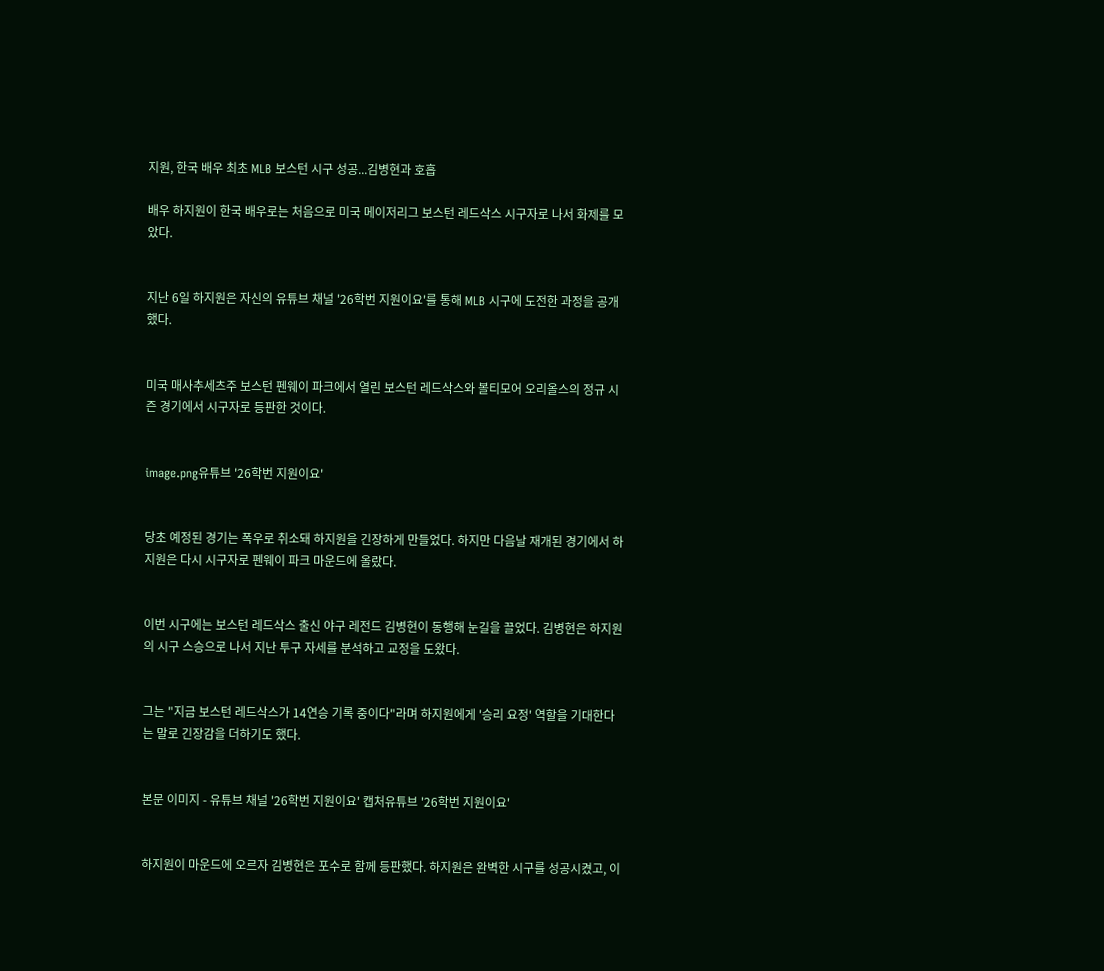지원, 한국 배우 최초 MLB 보스턴 시구 성공...김병현과 호흡

배우 하지원이 한국 배우로는 처음으로 미국 메이저리그 보스턴 레드삭스 시구자로 나서 화제를 모았다.


지난 6일 하지원은 자신의 유튜브 채널 '26학번 지원이요'를 통해 MLB 시구에 도전한 과정을 공개했다.


미국 매사추세츠주 보스턴 펜웨이 파크에서 열린 보스턴 레드삭스와 볼티모어 오리올스의 정규 시즌 경기에서 시구자로 등판한 것이다.


image.png유튜브 '26학번 지원이요'


당초 예정된 경기는 폭우로 취소돼 하지원을 긴장하게 만들었다. 하지만 다음날 재개된 경기에서 하지원은 다시 시구자로 펜웨이 파크 마운드에 올랐다.


이번 시구에는 보스턴 레드삭스 출신 야구 레전드 김병현이 동행해 눈길을 끌었다. 김병현은 하지원의 시구 스승으로 나서 지난 투구 자세를 분석하고 교정을 도왔다.


그는 "지금 보스턴 레드삭스가 14연승 기록 중이다"라며 하지원에게 '승리 요정' 역할을 기대한다는 말로 긴장감을 더하기도 했다.


본문 이미지 - 유튜브 채널 '26학번 지원이요' 캡처유튜브 '26학번 지원이요'


하지원이 마운드에 오르자 김병현은 포수로 함께 등판했다. 하지원은 완벽한 시구를 성공시켰고, 이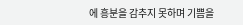에 흥분을 감추지 못하며 기쁨을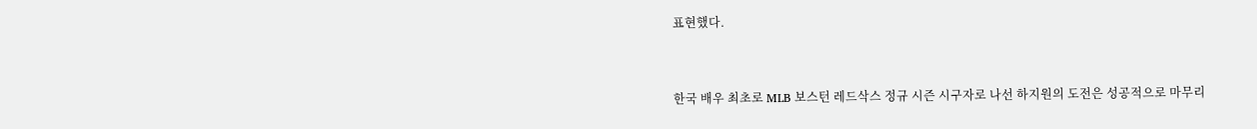표현했다.


한국 배우 최초로 MLB 보스턴 레드삭스 정규 시즌 시구자로 나선 하지원의 도전은 성공적으로 마무리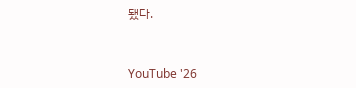됐다.


YouTube '26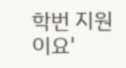학번 지원이요'